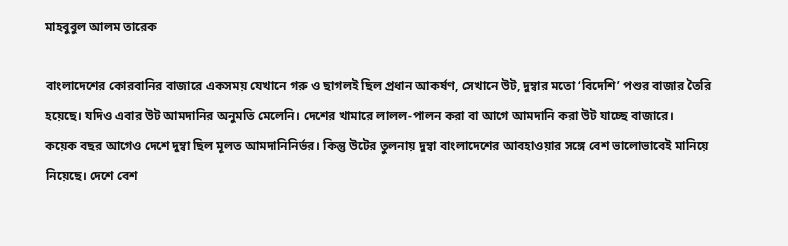মাহবুবুল আলম তারেক

বাংলাদেশের কোরবানির বাজারে একসময় যেখানে গরু ও ছাগলই ছিল প্রধান আকর্ষণ, সেখানে উট, দুম্বার মতো ‘বিদেশি’ পশুর বাজার তৈরি হয়েছে। যদিও এবার উট আমদানির অনুমতি মেলেনি। দেশের খামারে লালল-পালন করা বা আগে আমদানি করা উট যাচ্ছে বাজারে।
কয়েক বছর আগেও দেশে দুম্বা ছিল মূলত আমদানিনির্ভর। কিন্তু উটের তুলনায় দুম্বা বাংলাদেশের আবহাওয়ার সঙ্গে বেশ ভালোভাবেই মানিয়ে নিয়েছে। দেশে বেশ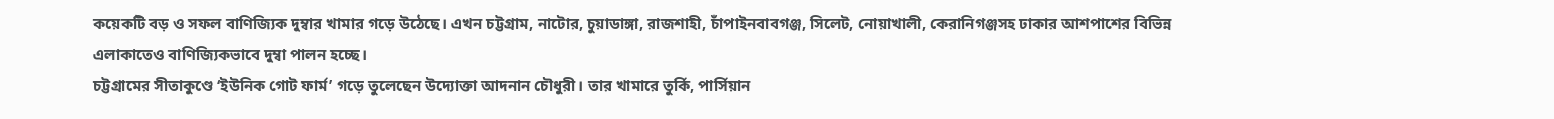কয়েকটি বড় ও সফল বাণিজ্যিক দুম্বার খামার গড়ে উঠেছে। এখন চট্টগ্রাম, নাটোর, চুয়াডাঙ্গা, রাজশাহী, চাঁপাইনবাবগঞ্জ, সিলেট, নোয়াখালী, কেরানিগঞ্জসহ ঢাকার আশপাশের বিভিন্ন এলাকাতেও বাণিজ্যিকভাবে দুম্বা পালন হচ্ছে।
চট্টগ্রামের সীতাকুণ্ডে ‘ইউনিক গোট ফার্ম’ গড়ে তুলেছেন উদ্যোক্তা আদনান চৌধুরী। তার খামারে তুর্কি, পার্সিয়ান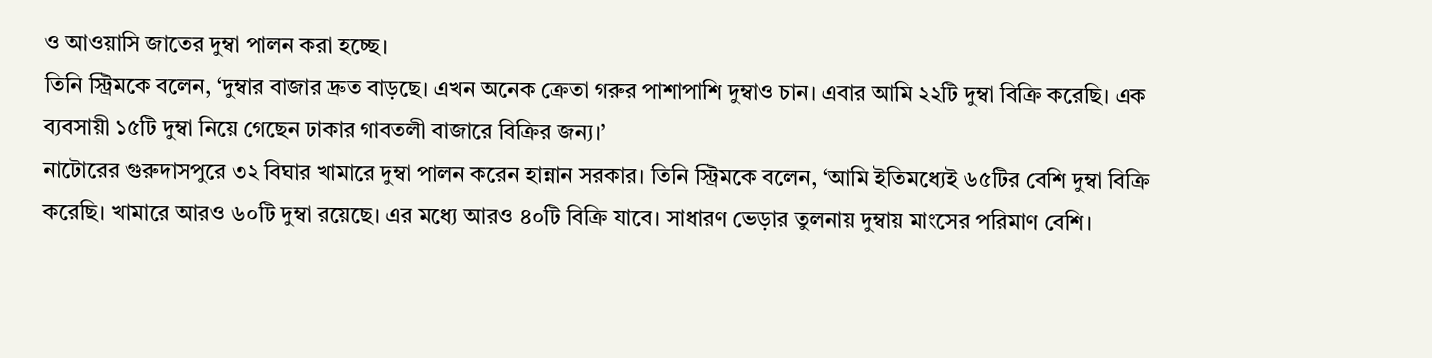ও আওয়াসি জাতের দুম্বা পালন করা হচ্ছে।
তিনি স্ট্রিমকে বলেন, ‘দুম্বার বাজার দ্রুত বাড়ছে। এখন অনেক ক্রেতা গরুর পাশাপাশি দুম্বাও চান। এবার আমি ২২টি দুম্বা বিক্রি করেছি। এক ব্যবসায়ী ১৫টি দুম্বা নিয়ে গেছেন ঢাকার গাবতলী বাজারে বিক্রির জন্য।’
নাটোরের গুরুদাসপুরে ৩২ বিঘার খামারে দুম্বা পালন করেন হান্নান সরকার। তিনি স্ট্রিমকে বলেন, ‘আমি ইতিমধ্যেই ৬৫টির বেশি দুম্বা বিক্রি করেছি। খামারে আরও ৬০টি দুম্বা রয়েছে। এর মধ্যে আরও ৪০টি বিক্রি যাবে। সাধারণ ভেড়ার তুলনায় দুম্বায় মাংসের পরিমাণ বেশি।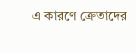এ কারণে ক্রেতাদের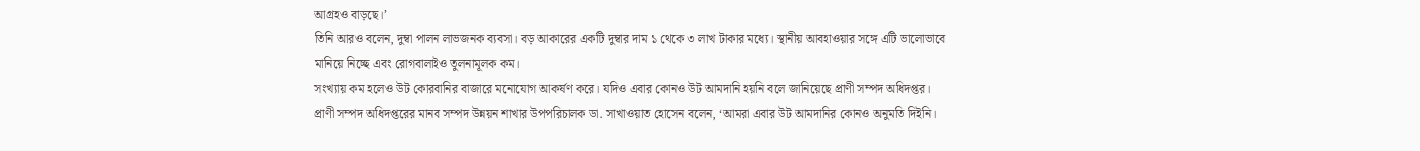আগ্রহও বাড়ছে।’
তিনি আরও বলেন, দুম্বা পালন লাভজনক ব্যবসা। বড় আকারের একটি দুম্বার দাম ১ থেকে ৩ লাখ টাকার মধ্যে। স্থানীয় আবহাওয়ার সঙ্গে এটি ভালোভাবে মানিয়ে নিচ্ছে এবং রোগবালাইও তুলনামূলক কম।
সংখ্যায় কম হলেও উট কোরবানির বাজারে মনোযোগ আকর্ষণ করে। যদিও এবার কোনও উট আমদানি হয়নি বলে জানিয়েছে প্রাণী সম্পদ অধিদপ্তর।
প্রাণী সম্পদ অধিদপ্তরের মানব সম্পদ উন্নয়ন শাখার উপপরিচালক ডা. সাখাওয়াত হোসেন বলেন, ‘আমরা এবার উট আমদানির কোনও অনুমতি দিইনি।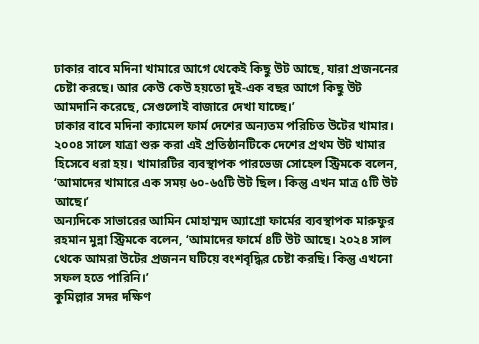ঢাকার বাবে মদিনা খামারে আগে থেকেই কিছু উট আছে, যারা প্রজননের চেষ্টা করছে। আর কেউ কেউ হয়তো দুই-এক বছর আগে কিছু উট আমদানি করেছে, সেগুলোই বাজারে দেখা যাচ্ছে।’
ঢাকার বাবে মদিনা ক্যামেল ফার্ম দেশের অন্যতম পরিচিত উটের খামার। ২০০৪ সালে যাত্রা শুরু করা এই প্রতিষ্ঠানটিকে দেশের প্রথম উট খামার হিসেবে ধরা হয়। খামারটির ব্যবস্থাপক পারভেজ সোহেল স্ট্রিমকে বলেন, ‘আমাদের খামারে এক সময় ৬০-৬৫টি উট ছিল। কিন্তু এখন মাত্র ৫টি উট আছে।’
অন্যদিকে সাভারের আমিন মোহাম্মদ অ্যাগ্রো ফার্মের ব্যবস্থাপক মারুফুর রহমান মুন্না স্ট্রিমকে বলেন, ‘আমাদের ফার্মে ৪টি উট আছে। ২০২৪ সাল থেকে আমরা উটের প্রজনন ঘটিয়ে বংশবৃদ্ধির চেষ্টা করছি। কিন্তু এখনো সফল হতে পারিনি।’
কুমিল্লার সদর দক্ষিণ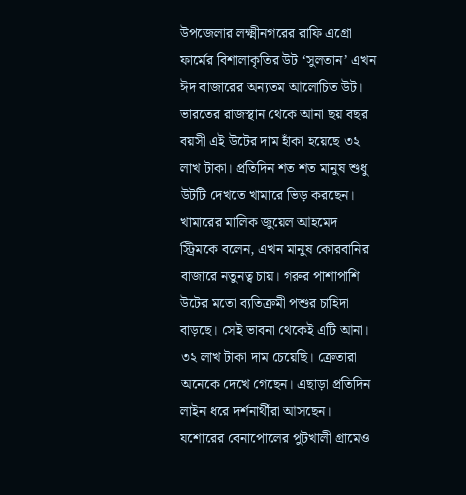উপজেলার লক্ষ্মীনগরের রাফি এগ্রো ফার্মের বিশালাকৃতির উট ‘সুলতান’ এখন ঈদ বাজারের অন্যতম আলোচিত উট। ভারতের রাজস্থান থেকে আনা ছয় বছর বয়সী এই উটের দাম হাঁকা হয়েছে ৩২ লাখ টাকা। প্রতিদিন শত শত মানুষ শুধু উটটি দেখতে খামারে ভিড় করছেন।
খামারের মালিক জুয়েল আহমেদ স্ট্রিমকে বলেন, এখন মানুষ কোরবানির বাজারে নতুনত্ব চায়। গরুর পাশাপাশি উটের মতো ব্যতিক্রমী পশুর চাহিদা বাড়ছে। সেই ভাবনা থেকেই এটি আনা। ৩২ লাখ টাকা দাম চেয়েছি। ক্রেতারা অনেকে দেখে গেছেন। এছাড়া প্রতিদিন লাইন ধরে দর্শনার্থীরা আসছেন।
যশোরের বেনাপোলের পুটখালী গ্রামেও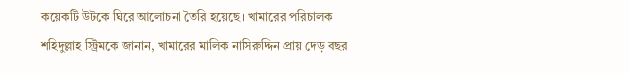কয়েকটি উটকে ঘিরে আলোচনা তৈরি হয়েছে। খামারের পরিচালক শহিদুল্লাহ স্ট্রিমকে জানান, খামারের মালিক নাসিরুদ্দিন প্রায় দেড় বছর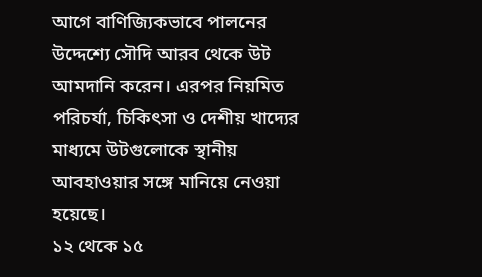আগে বাণিজ্যিকভাবে পালনের উদ্দেশ্যে সৌদি আরব থেকে উট আমদানি করেন। এরপর নিয়মিত পরিচর্যা, চিকিৎসা ও দেশীয় খাদ্যের মাধ্যমে উটগুলোকে স্থানীয় আবহাওয়ার সঙ্গে মানিয়ে নেওয়া হয়েছে।
১২ থেকে ১৫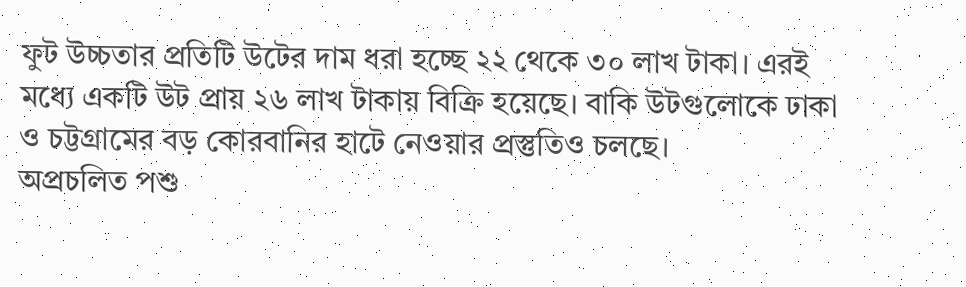ফুট উচ্চতার প্রতিটি উটের দাম ধরা হচ্ছে ২২ থেকে ৩০ লাখ টাকা। এরই মধ্যে একটি উট প্রায় ২৬ লাখ টাকায় বিক্রি হয়েছে। বাকি উটগুলোকে ঢাকা ও চট্টগ্রামের বড় কোরবানির হাটে নেওয়ার প্রস্তুতিও চলছে।
অপ্রচলিত পশু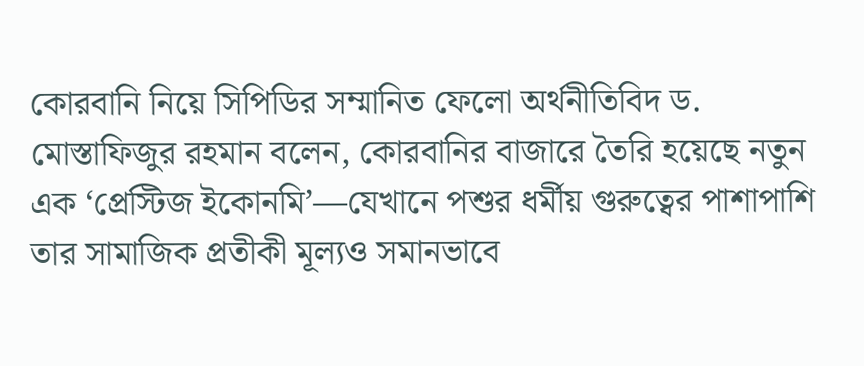কোরবানি নিয়ে সিপিডির সম্মানিত ফেলো অর্থনীতিবিদ ড. মোস্তাফিজুর রহমান বলেন, কোরবানির বাজারে তৈরি হয়েছে নতুন এক ‘প্রেস্টিজ ইকোনমি’—যেখানে পশুর ধর্মীয় গুরুত্বের পাশাপাশি তার সামাজিক প্রতীকী মূল্যও সমানভাবে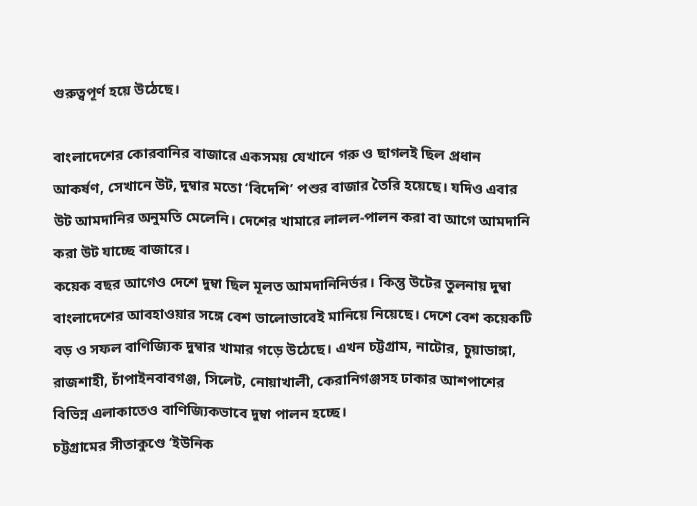গুরুত্বপূর্ণ হয়ে উঠেছে।

বাংলাদেশের কোরবানির বাজারে একসময় যেখানে গরু ও ছাগলই ছিল প্রধান আকর্ষণ, সেখানে উট, দুম্বার মতো ‘বিদেশি’ পশুর বাজার তৈরি হয়েছে। যদিও এবার উট আমদানির অনুমতি মেলেনি। দেশের খামারে লালল-পালন করা বা আগে আমদানি করা উট যাচ্ছে বাজারে।
কয়েক বছর আগেও দেশে দুম্বা ছিল মূলত আমদানিনির্ভর। কিন্তু উটের তুলনায় দুম্বা বাংলাদেশের আবহাওয়ার সঙ্গে বেশ ভালোভাবেই মানিয়ে নিয়েছে। দেশে বেশ কয়েকটি বড় ও সফল বাণিজ্যিক দুম্বার খামার গড়ে উঠেছে। এখন চট্টগ্রাম, নাটোর, চুয়াডাঙ্গা, রাজশাহী, চাঁপাইনবাবগঞ্জ, সিলেট, নোয়াখালী, কেরানিগঞ্জসহ ঢাকার আশপাশের বিভিন্ন এলাকাতেও বাণিজ্যিকভাবে দুম্বা পালন হচ্ছে।
চট্টগ্রামের সীতাকুণ্ডে ‘ইউনিক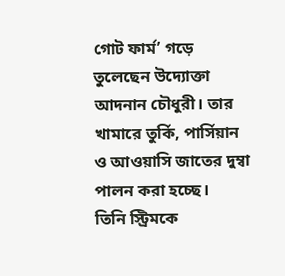গোট ফার্ম’ গড়ে তুলেছেন উদ্যোক্তা আদনান চৌধুরী। তার খামারে তুর্কি, পার্সিয়ান ও আওয়াসি জাতের দুম্বা পালন করা হচ্ছে।
তিনি স্ট্রিমকে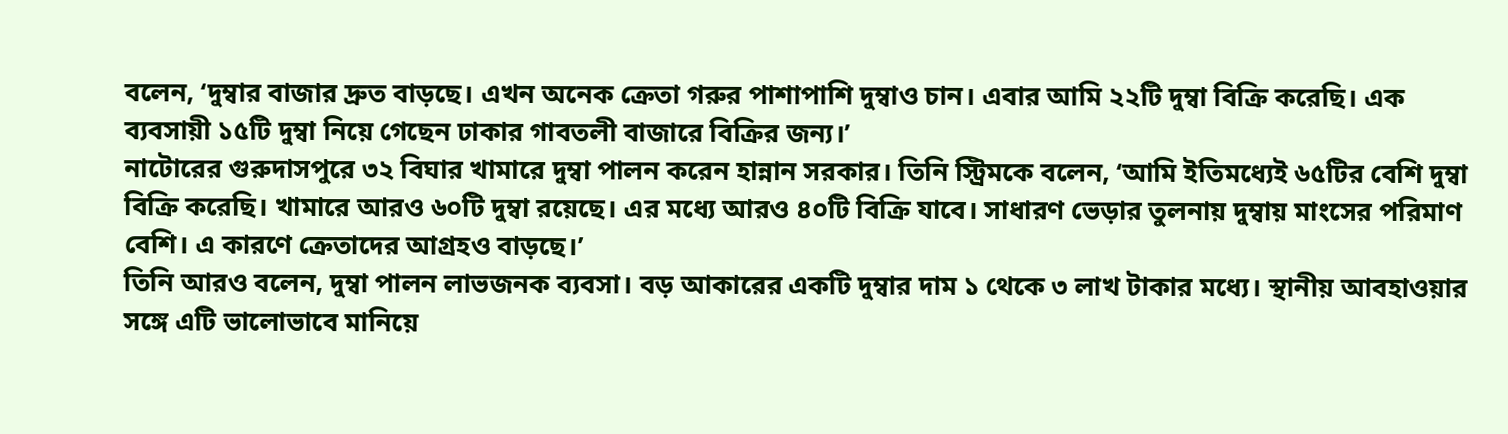বলেন, ‘দুম্বার বাজার দ্রুত বাড়ছে। এখন অনেক ক্রেতা গরুর পাশাপাশি দুম্বাও চান। এবার আমি ২২টি দুম্বা বিক্রি করেছি। এক ব্যবসায়ী ১৫টি দুম্বা নিয়ে গেছেন ঢাকার গাবতলী বাজারে বিক্রির জন্য।’
নাটোরের গুরুদাসপুরে ৩২ বিঘার খামারে দুম্বা পালন করেন হান্নান সরকার। তিনি স্ট্রিমকে বলেন, ‘আমি ইতিমধ্যেই ৬৫টির বেশি দুম্বা বিক্রি করেছি। খামারে আরও ৬০টি দুম্বা রয়েছে। এর মধ্যে আরও ৪০টি বিক্রি যাবে। সাধারণ ভেড়ার তুলনায় দুম্বায় মাংসের পরিমাণ বেশি। এ কারণে ক্রেতাদের আগ্রহও বাড়ছে।’
তিনি আরও বলেন, দুম্বা পালন লাভজনক ব্যবসা। বড় আকারের একটি দুম্বার দাম ১ থেকে ৩ লাখ টাকার মধ্যে। স্থানীয় আবহাওয়ার সঙ্গে এটি ভালোভাবে মানিয়ে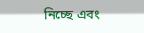নিচ্ছে এবং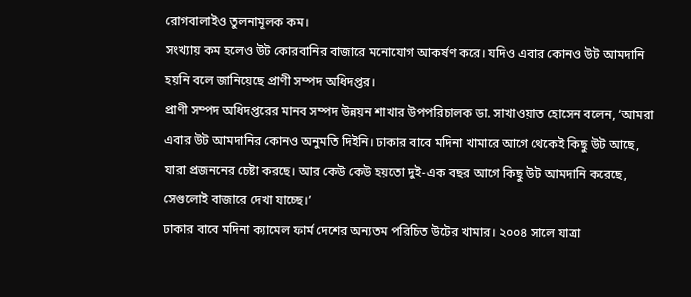রোগবালাইও তুলনামূলক কম।
সংখ্যায় কম হলেও উট কোরবানির বাজারে মনোযোগ আকর্ষণ করে। যদিও এবার কোনও উট আমদানি হয়নি বলে জানিয়েছে প্রাণী সম্পদ অধিদপ্তর।
প্রাণী সম্পদ অধিদপ্তরের মানব সম্পদ উন্নয়ন শাখার উপপরিচালক ডা. সাখাওয়াত হোসেন বলেন, ‘আমরা এবার উট আমদানির কোনও অনুমতি দিইনি। ঢাকার বাবে মদিনা খামারে আগে থেকেই কিছু উট আছে, যারা প্রজননের চেষ্টা করছে। আর কেউ কেউ হয়তো দুই-এক বছর আগে কিছু উট আমদানি করেছে, সেগুলোই বাজারে দেখা যাচ্ছে।’
ঢাকার বাবে মদিনা ক্যামেল ফার্ম দেশের অন্যতম পরিচিত উটের খামার। ২০০৪ সালে যাত্রা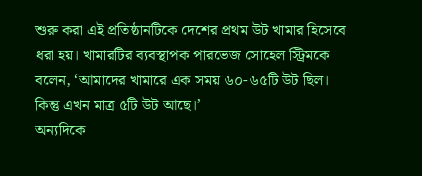শুরু করা এই প্রতিষ্ঠানটিকে দেশের প্রথম উট খামার হিসেবে ধরা হয়। খামারটির ব্যবস্থাপক পারভেজ সোহেল স্ট্রিমকে বলেন, ‘আমাদের খামারে এক সময় ৬০-৬৫টি উট ছিল। কিন্তু এখন মাত্র ৫টি উট আছে।’
অন্যদিকে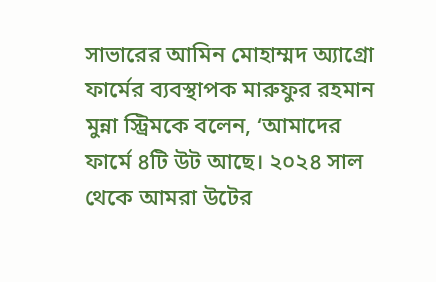সাভারের আমিন মোহাম্মদ অ্যাগ্রো ফার্মের ব্যবস্থাপক মারুফুর রহমান মুন্না স্ট্রিমকে বলেন, ‘আমাদের ফার্মে ৪টি উট আছে। ২০২৪ সাল থেকে আমরা উটের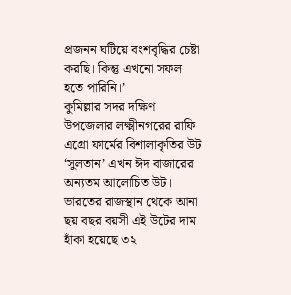প্রজনন ঘটিয়ে বংশবৃদ্ধির চেষ্টা করছি। কিন্তু এখনো সফল হতে পারিনি।’
কুমিল্লার সদর দক্ষিণ উপজেলার লক্ষ্মীনগরের রাফি এগ্রো ফার্মের বিশালাকৃতির উট ‘সুলতান’ এখন ঈদ বাজারের অন্যতম আলোচিত উট। ভারতের রাজস্থান থেকে আনা ছয় বছর বয়সী এই উটের দাম হাঁকা হয়েছে ৩২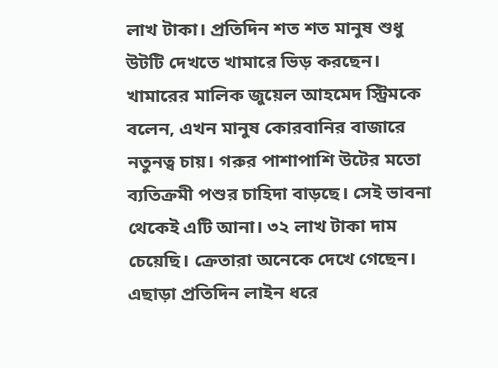লাখ টাকা। প্রতিদিন শত শত মানুষ শুধু উটটি দেখতে খামারে ভিড় করছেন।
খামারের মালিক জুয়েল আহমেদ স্ট্রিমকে বলেন, এখন মানুষ কোরবানির বাজারে নতুনত্ব চায়। গরুর পাশাপাশি উটের মতো ব্যতিক্রমী পশুর চাহিদা বাড়ছে। সেই ভাবনা থেকেই এটি আনা। ৩২ লাখ টাকা দাম চেয়েছি। ক্রেতারা অনেকে দেখে গেছেন। এছাড়া প্রতিদিন লাইন ধরে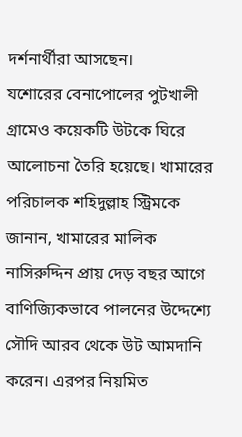দর্শনার্থীরা আসছেন।
যশোরের বেনাপোলের পুটখালী গ্রামেও কয়েকটি উটকে ঘিরে আলোচনা তৈরি হয়েছে। খামারের পরিচালক শহিদুল্লাহ স্ট্রিমকে জানান, খামারের মালিক নাসিরুদ্দিন প্রায় দেড় বছর আগে বাণিজ্যিকভাবে পালনের উদ্দেশ্যে সৌদি আরব থেকে উট আমদানি করেন। এরপর নিয়মিত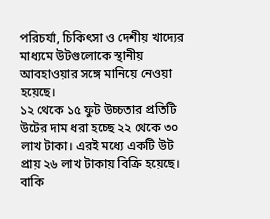পরিচর্যা, চিকিৎসা ও দেশীয় খাদ্যের মাধ্যমে উটগুলোকে স্থানীয় আবহাওয়ার সঙ্গে মানিয়ে নেওয়া হয়েছে।
১২ থেকে ১৫ ফুট উচ্চতার প্রতিটি উটের দাম ধরা হচ্ছে ২২ থেকে ৩০ লাখ টাকা। এরই মধ্যে একটি উট প্রায় ২৬ লাখ টাকায় বিক্রি হয়েছে। বাকি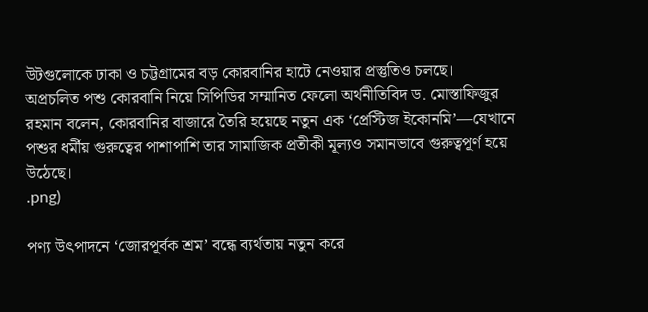উটগুলোকে ঢাকা ও চট্টগ্রামের বড় কোরবানির হাটে নেওয়ার প্রস্তুতিও চলছে।
অপ্রচলিত পশু কোরবানি নিয়ে সিপিডির সম্মানিত ফেলো অর্থনীতিবিদ ড. মোস্তাফিজুর রহমান বলেন, কোরবানির বাজারে তৈরি হয়েছে নতুন এক ‘প্রেস্টিজ ইকোনমি’—যেখানে পশুর ধর্মীয় গুরুত্বের পাশাপাশি তার সামাজিক প্রতীকী মূল্যও সমানভাবে গুরুত্বপূর্ণ হয়ে উঠেছে।
.png)

পণ্য উৎপাদনে ‘জোরপূর্বক শ্রম’ বন্ধে ব্যর্থতায় নতুন করে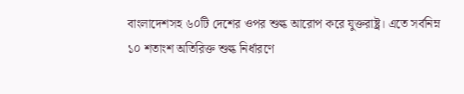বাংলাদেশসহ ৬০টি দেশের ওপর শুল্ক আরোপ করে যুক্তরাষ্ট্র। এতে সর্বনিম্ন ১০ শতাংশ অতিরিক্ত শুল্ক নির্ধারণে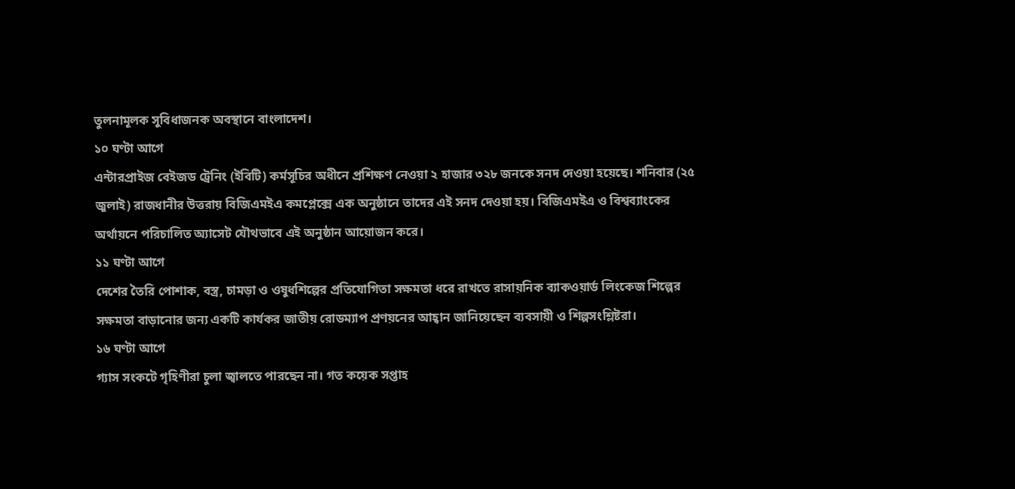তুলনামূলক সুবিধাজনক অবস্থানে বাংলাদেশ।
১০ ঘণ্টা আগে
এন্টারপ্রাইজ বেইজড ট্রেনিং (ইবিটি) কর্মসূচির অধীনে প্রশিক্ষণ নেওয়া ২ হাজার ৩২৮ জনকে সনদ দেওয়া হয়েছে। শনিবার (২৫ জুলাই) রাজধানীর উত্তরায় বিজিএমইএ কমপ্লেক্সে এক অনুষ্ঠানে তাদের এই সনদ দেওয়া হয়। বিজিএমইএ ও বিশ্বব্যাংকের অর্থায়নে পরিচালিত অ্যাসেট যৌথভাবে এই অনুষ্ঠান আয়োজন করে।
১১ ঘণ্টা আগে
দেশের তৈরি পোশাক, বস্ত্র, চামড়া ও ওষুধশিল্পের প্রতিযোগিতা সক্ষমতা ধরে রাখতে রাসায়নিক ব্যাকওয়ার্ড লিংকেজ শিল্পের সক্ষমতা বাড়ানোর জন্য একটি কার্যকর জাতীয় রোডম্যাপ প্রণয়নের আহ্বান জানিয়েছেন ব্যবসায়ী ও শিল্পসংশ্লিষ্টরা।
১৬ ঘণ্টা আগে
গ্যাস সংকটে গৃহিণীরা চুলা জ্বালতে পারছেন না। গত কয়েক সপ্তাহ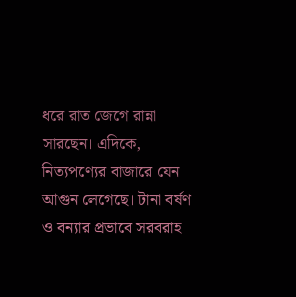ধরে রাত জেগে রান্না সারছেন। এদিকে, নিত্যপণ্যের বাজারে যেন আগুন লেগেছে। টানা বর্ষণ ও বন্যার প্রভাবে সরবরাহ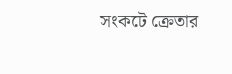সংকটে ক্রেতার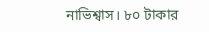নাভিশ্বাস। ৮০ টাকার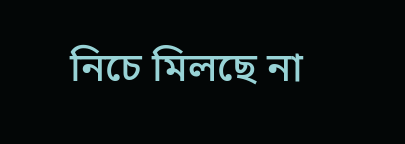নিচে মিলছে না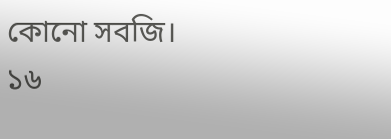কোনো সবজি।
১৬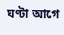ঘণ্টা আগে